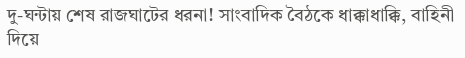দু-ঘন্টায় শেষ রাজঘাটের ধরনা! সাংবাদিক বৈঠকে ধাক্কাধাক্কি, বাহিনী দিয়ে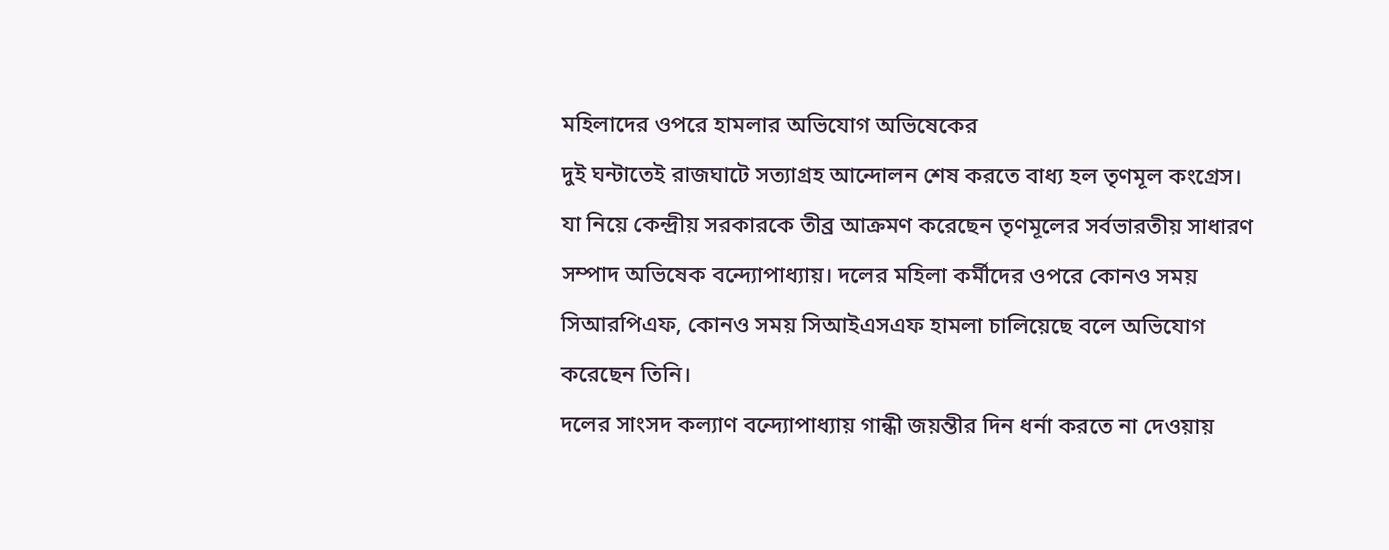মহিলাদের ওপরে হামলার অভিযোগ অভিষেকের
দুই ঘন্টাতেই রাজঘাটে সত্যাগ্রহ আন্দোলন শেষ করতে বাধ্য হল তৃণমূল কংগ্রেস। যা নিয়ে কেন্দ্রীয় সরকারকে তীব্র আক্রমণ করেছেন তৃণমূলের সর্বভারতীয় সাধারণ সম্পাদ অভিষেক বন্দ্যোপাধ্যায়। দলের মহিলা কর্মীদের ওপরে কোনও সময় সিআরপিএফ, কোনও সময় সিআইএসএফ হামলা চালিয়েছে বলে অভিযোগ করেছেন তিনি।
দলের সাংসদ কল্যাণ বন্দ্যোপাধ্যায় গান্ধী জয়ন্তীর দিন ধর্না করতে না দেওয়ায়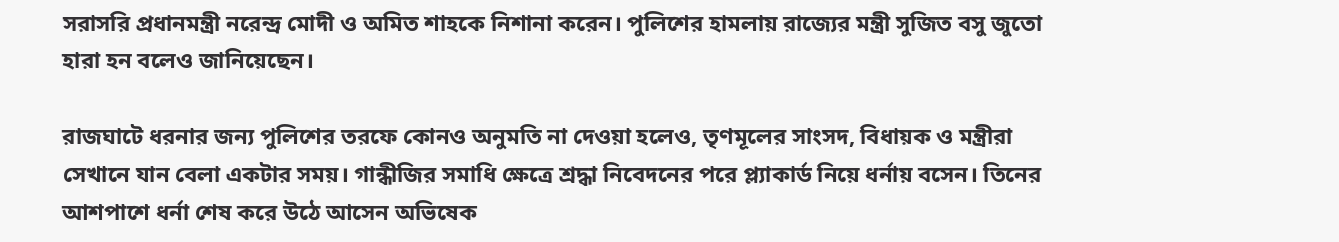সরাসরি প্রধানমন্ত্রী নরেন্দ্র মোদী ও অমিত শাহকে নিশানা করেন। পুলিশের হামলায় রাজ্যের মন্ত্রী সুজিত বসু জুতো হারা হন বলেও জানিয়েছেন।

রাজঘাটে ধরনার জন্য পুলিশের তরফে কোনও অনুমতি না দেওয়া হলেও, তৃণমূলের সাংসদ, বিধায়ক ও মন্ত্রীরা সেখানে যান বেলা একটার সময়। গান্ধীজির সমাধি ক্ষেত্রে শ্রদ্ধা নিবেদনের পরে প্ল্যাকার্ড নিয়ে ধর্নায় বসেন। তিনের আশপাশে ধর্না শেষ করে উঠে আসেন অভিষেক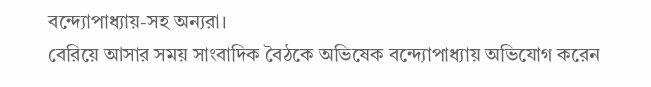বন্দ্যোপাধ্যায়-সহ অন্যরা।
বেরিয়ে আসার সময় সাংবাদিক বৈঠকে অভিষেক বন্দ্যোপাধ্যায় অভিযোগ করেন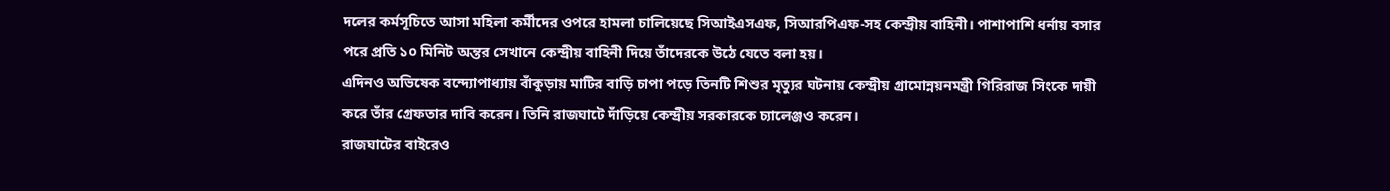দলের কর্মসূচিতে আসা মহিলা কর্মীদের ওপরে হামলা চালিয়েছে সিআইএসএফ, সিআরপিএফ-সহ কেন্দ্রীয় বাহিনী। পাশাপাশি ধর্নায় বসার পরে প্রতি ১০ মিনিট অন্তর সেখানে কেন্দ্রীয় বাহিনী দিয়ে তাঁদেরকে উঠে যেতে বলা হয়।
এদিনও অভিষেক বন্দ্যোপাধ্যায় বাঁকুড়ায় মাটির বাড়ি চাপা পড়ে তিনটি শিশুর মৃত্যুর ঘটনায় কেন্দ্রীয় গ্রামোন্নয়নমন্ত্রী গিরিরাজ সিংকে দায়ী করে তাঁর গ্রেফতার দাবি করেন। তিনি রাজঘাটে দাঁড়িয়ে কেন্দ্রীয় সরকারকে চ্যালেঞ্জও করেন।
রাজঘাটের বাইরেও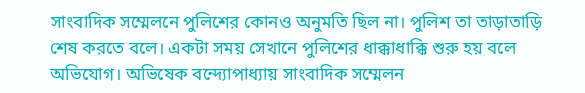সাংবাদিক সম্মেলনে পুলিশের কোনও অনুমতি ছিল না। পুলিশ তা তাড়াতাড়ি শেষ করতে বলে। একটা সময় সেখানে পুলিশের ধাক্কাধাক্কি শুরু হয় বলে অভিযোগ। অভিষেক বন্দ্যোপাধ্যায় সাংবাদিক সম্মেলন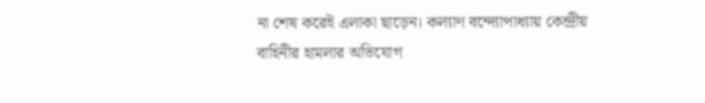না শেষ করেই এলাকা ছাড়েন। কল্যাণ বন্দ্যোপাধ্যায় কেন্দ্রীয় বাহিনীর হামলার অভিযোগ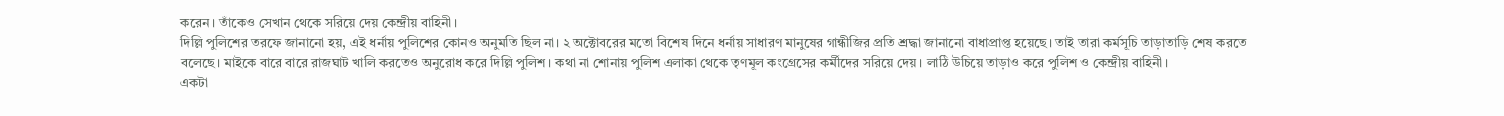করেন। তাঁকেও সেখান থেকে সরিয়ে দেয় কেন্দ্রীয় বাহিনী।
দিল্লি পুলিশের তরফে জানানো হয়, এই ধর্নায় পুলিশের কোনও অনুমতি ছিল না। ২ অক্টোবরের মতো বিশেষ দিনে ধর্নায় সাধারণ মানুষের গান্ধীজির প্রতি শ্রদ্ধা জানানো বাধাপ্রাপ্ত হয়েছে। তাই তারা কর্মসূচি তাড়াতাড়ি শেষ করতে বলেছে। মাইকে বারে বারে রাজঘাট খালি করতেও অনুরোধ করে দিল্লি পুলিশ। কথা না শোনায় পুলিশ এলাকা থেকে তৃণমূল কংগ্রেসের কর্মীদের সরিয়ে দেয়। লাঠি উচিয়ে তাড়াও করে পুলিশ ও কেন্দ্রীয় বাহিনী।
একটা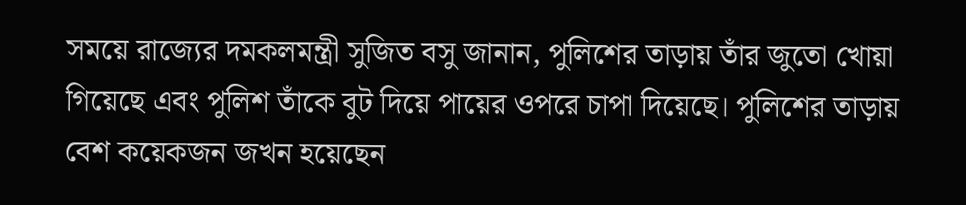সময়ে রাজ্যের দমকলমন্ত্রী সুজিত বসু জানান, পুলিশের তাড়ায় তাঁর জুতো খোয়া গিয়েছে এবং পুলিশ তাঁকে বুট দিয়ে পায়ের ওপরে চাপা দিয়েছে। পুলিশের তাড়ায় বেশ কয়েকজন জখন হয়েছেন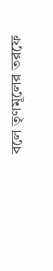বলে তৃণমূলের তরফে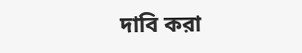দাবি করা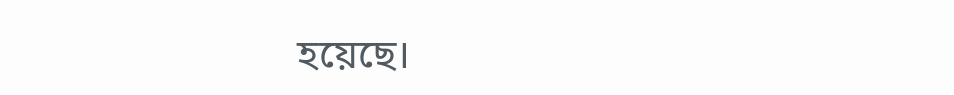হয়েছে।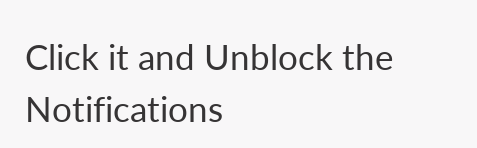Click it and Unblock the Notifications